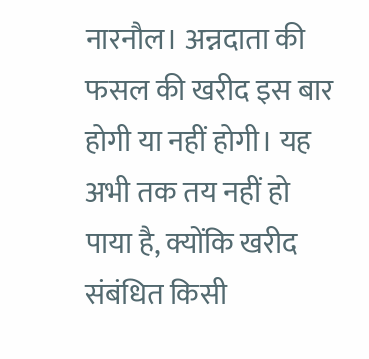नारनौल। अन्नदाता की फसल की खरीद इस बार होगी या नहीं होगी। यह अभी तक तय नहीं हो पाया है, क्योंकि खरीद संबंधित किसी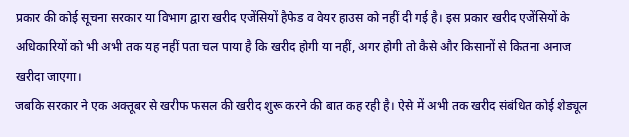प्रकार की कोई सूचना सरकार या विभाग द्वारा खरीद एजेंसियों हैफेड व वेयर हाउस को नहीं दी गई है। इस प्रकार खरीद एजेंसियों के अधिकारियों को भी अभी तक यह नहीं पता चल पाया है कि खरीद होगी या नहीं, अगर होगी तो कैसे और किसानों से कितना अनाज खरीदा जाएगा।
जबकि सरकार ने एक अक्तूबर से खरीफ फसल की खरीद शुरू करने की बात कह रही है। ऐसे में अभी तक खरीद संबंधित कोई शेड्यूल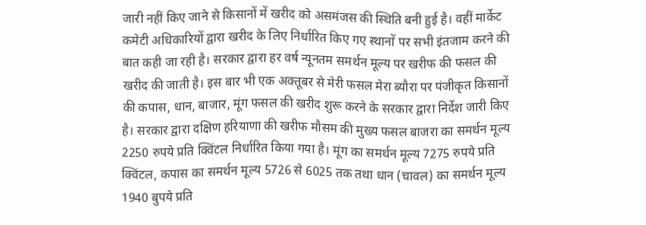जारी नहीं किए जाने से किसानों में खरीद को असमंजस की स्थिति बनी हुई है। वहीं मार्केट कमेटी अधिकारियों द्वारा खरीद के लिए निर्धारित किए गए स्थानों पर सभी इंतजाम करने की बात कही जा रही है। सरकार द्वारा हर वर्ष न्यूनतम समर्थन मूल्य पर खरीफ की फसल की खरीद की जाती है। इस बार भी एक अक्तूबर से मेरी फसल मेरा ब्यौरा पर पंजीकृत किसानों की कपास, धान, बाजार, मूंग फसल की खरीद शुरू करने के सरकार द्वारा निर्देश जारी किए है। सरकार द्वारा दक्षिण हरियाणा की खरीफ मौसम की मुख्य फसल बाजरा का समर्थन मूल्य 2250 रुपये प्रति क्विंटल निर्धारित किया गया है। मूंग का समर्थन मूल्य 7275 रुपये प्रति क्विंटल, कपास का समर्थन मूल्य 5726 से 6025 तक तथा धान (चावल) का समर्थन मूल्य 1940 बुपये प्रति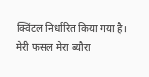क्विंटल निर्धारित किया गया है।
मेरी फसल मेरा ब्यौरा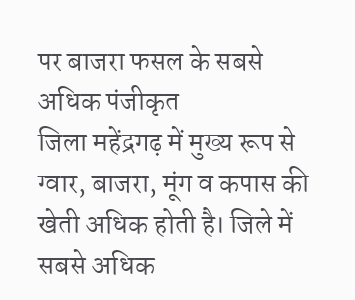पर बाजरा फसल के सबसे अधिक पंजीकृत
जिला महेंद्रगढ़ में मुख्य रूप से ग्वार, बाजरा, मूंग व कपास की खेती अधिक होती है। जिले में सबसे अधिक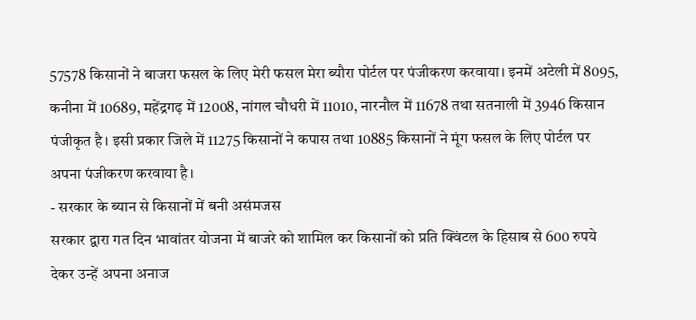57578 किसानों ने बाजरा फसल के लिए मेरी फसल मेरा ब्यौरा पोर्टल पर पंजीकरण करवाया। इनमें अटेली में 8095, कनीना में 10689, महेंद्रगढ़ में 12008, नांगल चौधरी में 11010, नारनौल में 11678 तथा सतनाली में 3946 किसान पंजीकृत है। इसी प्रकार जिले में 11275 किसानों ने कपास तथा 10885 किसानों ने मूंग फसल के लिए पोर्टल पर अपना पंजीकरण करवाया है।
- सरकार के ब्यान से किसानों में बनी असंमजस
सरकार द्वारा गत दिन भावांतर योजना में बाजरे को शामिल कर किसानों को प्रति क्विंटल के हिसाब से 600 रुपये देकर उन्हें अपना अनाज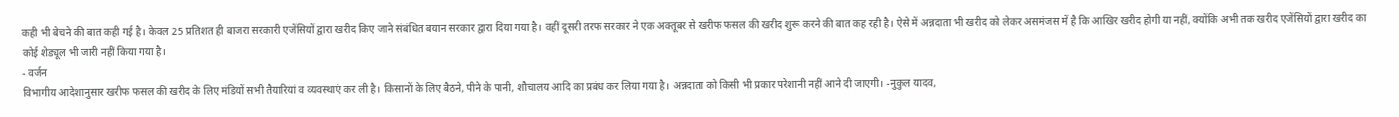कही भी बेचने की बात कही गई है। केवल 25 प्रतिशत ही बाजरा सरकारी एजेंसियों द्वारा खरीद किए जाने संबंधित बयान सरकार द्वारा दिया गया है। वहीं दूसरी तरफ सरकार ने एक अक्तूबर से खरीफ फसल की खरीद शुरू करने की बात कह रही है। ऐसे में अन्नदाता भी खरीद को लेकर असमंजस में है कि आखिर खरीद होगी या नहीं, क्योंकि अभी तक खरीद एजेंसियों द्वारा खरीद का कोई शेड्यूल भी जारी नहीं किया गया है।
- वर्जन
विभागीय आदेशानुसार खरीफ फसल की खरीद के लिए मंडियों सभी तैयारियां व व्यवस्थाएं कर ली है। किसानों के लिए बैठने, पीने के पानी, शौचालय आदि का प्रबंध कर लिया गया है। अन्नदाता को किसी भी प्रकार परेशानी नहीं आने दी जाएगी। -नुकुल यादव,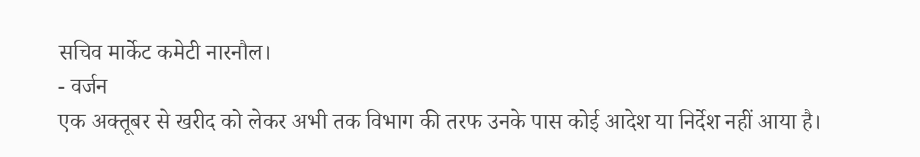सचिव मार्केट कमेटी नारनौल।
- वर्जन
एक अक्तूबर से खरीद को लेकर अभी तक विभाग की तरफ उनके पास कोई आदेश या निर्देश नहीं आया है।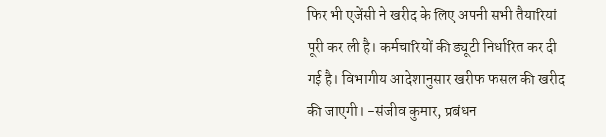फिर भी एजेंसी ने खरीद के लिए अपनी सभी तैयारियां पूरी कर ली है। कर्मचारियों की ड्यूटी निर्धारित कर दी गई है। विभागीय आदेशानुसार खरीफ फसल की खरीद की जाएगी। -संजीव कुमार, प्रबंधन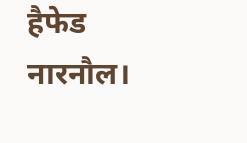हैफेड नारनौल।